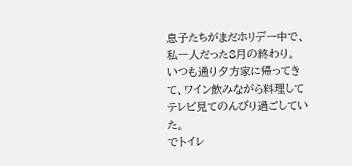息子たちがまだホリデー中で、私一人だった8月の終わり。
いつも通り夕方家に帰ってきて、ワイン飲みながら料理してテレビ見てのんびり過ごしていた。
でトイレ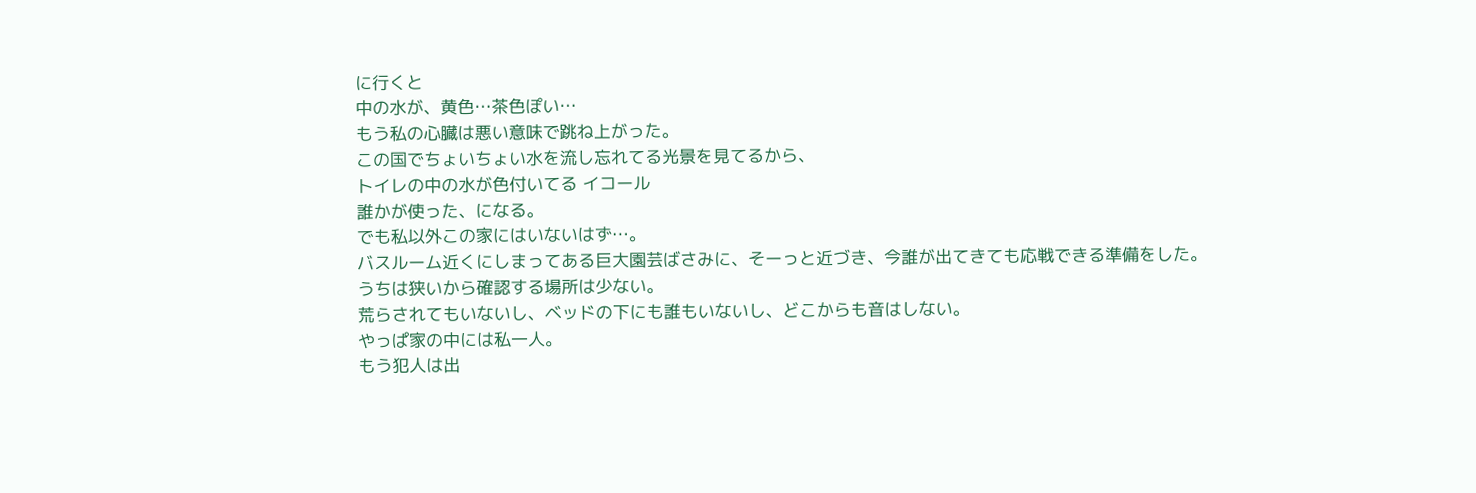に行くと
中の水が、黄色…茶色ぽい…
もう私の心臓は悪い意味で跳ね上がった。
この国でちょいちょい水を流し忘れてる光景を見てるから、
トイレの中の水が色付いてる イコール
誰かが使った、になる。
でも私以外この家にはいないはず…。
バスルーム近くにしまってある巨大園芸ばさみに、そーっと近づき、今誰が出てきても応戦できる準備をした。
うちは狭いから確認する場所は少ない。
荒らされてもいないし、ベッドの下にも誰もいないし、どこからも音はしない。
やっぱ家の中には私一人。
もう犯人は出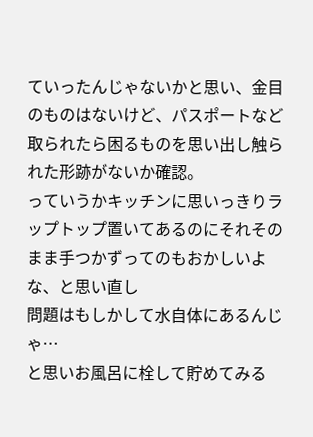ていったんじゃないかと思い、金目のものはないけど、パスポートなど取られたら困るものを思い出し触られた形跡がないか確認。
っていうかキッチンに思いっきりラップトップ置いてあるのにそれそのまま手つかずってのもおかしいよな、と思い直し
問題はもしかして水自体にあるんじゃ…
と思いお風呂に栓して貯めてみる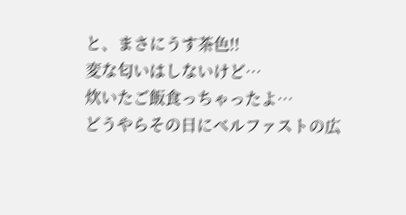と、まさにうす茶色!!
変な匂いはしないけど…
炊いたご飯食っちゃったよ…
どうやらその日にベルファストの広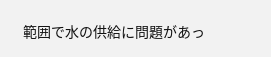範囲で水の供給に問題があっ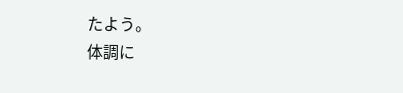たよう。
体調に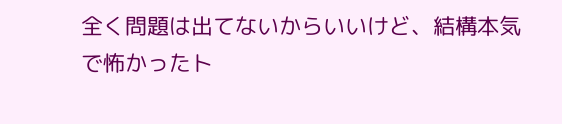全く問題は出てないからいいけど、結構本気で怖かったト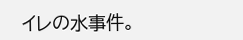イレの水事件。